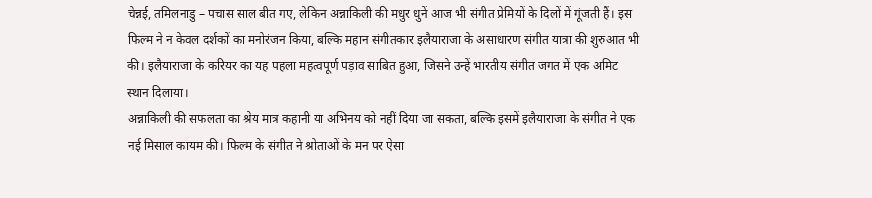चेन्नई, तमिलनाडु – पचास साल बीत गए, लेकिन अन्नाकिली की मधुर धुनें आज भी संगीत प्रेमियों के दिलों में गूंजती हैं। इस फिल्म ने न केवल दर्शकों का मनोरंजन किया, बल्कि महान संगीतकार इलैयाराजा के असाधारण संगीत यात्रा की शुरुआत भी की। इलैयाराजा के करियर का यह पहला महत्वपूर्ण पड़ाव साबित हुआ, जिसने उन्हें भारतीय संगीत जगत में एक अमिट स्थान दिलाया।
अन्नाकिली की सफलता का श्रेय मात्र कहानी या अभिनय को नहीं दिया जा सकता, बल्कि इसमें इलैयाराजा के संगीत ने एक नई मिसाल कायम की। फिल्म के संगीत ने श्रोताओं के मन पर ऐसा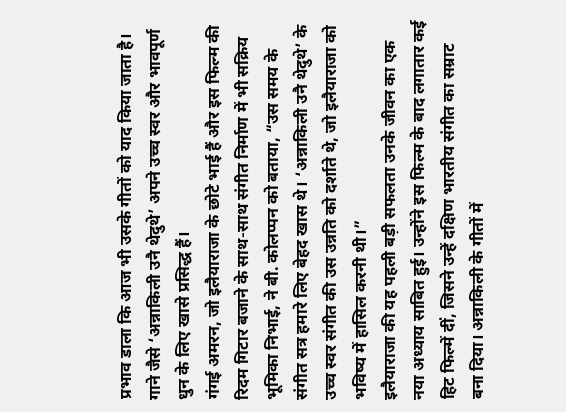प्रभाव डाला कि आज भी उसके गीतों को याद किया जाता है। गाने जैसे ‘अन्नाकिली उनै थेदुथे’ अपने उच्च स्वर और भावपूर्ण धुन के लिए खासे प्रसिद्ध हैं।
गंगई अमरन, जो इलैयाराजा के छोटे भाई हैं और इस फिल्म की रिदम गिटार बजाने के साथ-साथ संगीत निर्माण में भी सक्रिय भूमिका निभाई, ने बी. कोलप्पन को बताया, “उस समय के संगीत सत्र हमारे लिए बेहद खास थे। ‘अन्नाकिली उनै थेदुथे’ के उच्च स्वर संगीत की उस उन्नति को दर्शाते थे, जो इलैयाराजा को भविष्य में हासिल करनी थी।”
इलैयाराजा की यह पहली बड़ी सफलता उनके जीवन का एक नया अध्याय साबित हुई। उन्होंने इस फिल्म के बाद लगातार कई हिट फिल्में दीं, जिसने उन्हें दक्षिण भारतीय संगीत का सम्राट बना दिया। अन्नाकिली के गीतों में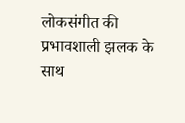लोकसंगीत की प्रभावशाली झलक के साथ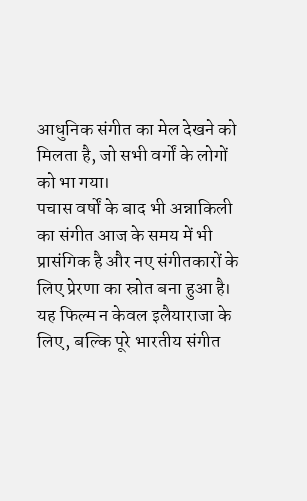आधुनिक संगीत का मेल देखने को मिलता है, जो सभी वर्गों के लोगों को भा गया।
पचास वर्षों के बाद भी अन्नाकिली का संगीत आज के समय में भी प्रासंगिक है और नए संगीतकारों के लिए प्रेरणा का स्रोत बना हुआ है। यह फिल्म न केवल इलैयाराजा के लिए, बल्कि पूरे भारतीय संगीत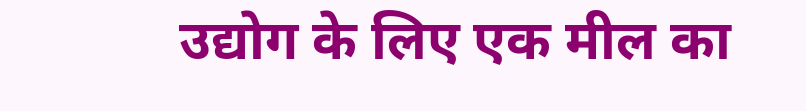उद्योग के लिए एक मील का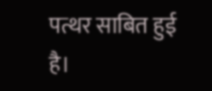पत्थर साबित हुई है।